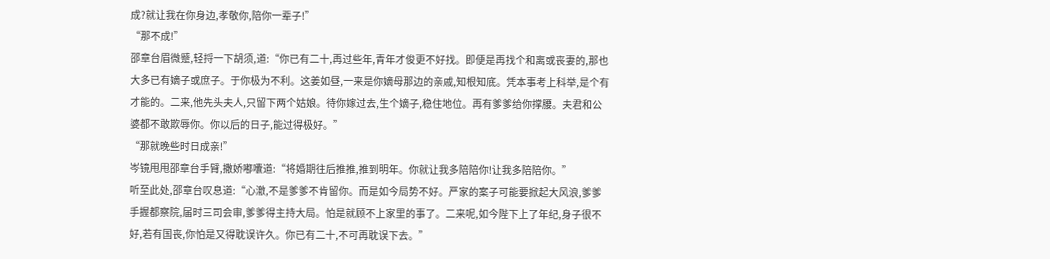成?就让我在你身边,孝敬你,陪你一辈子!”
“那不成!”
邵章台眉微蹙,轻捋一下胡须,道:“你已有二十,再过些年,青年才俊更不好找。即便是再找个和离或丧妻的,那也大多已有嫡子或庶子。于你极为不利。这姜如昼,一来是你嫡母那边的亲戚,知根知底。凭本事考上科举,是个有才能的。二来,他先头夫人,只留下两个姑娘。待你嫁过去,生个嫡子,稳住地位。再有爹爹给你撑腰。夫君和公婆都不敢欺辱你。你以后的日子,能过得极好。”
“那就晚些时日成亲!”
岑镜甩甩邵章台手臂,撒娇嘟囔道:“将婚期往后推推,推到明年。你就让我多陪陪你!让我多陪陪你。”
听至此处,邵章台叹息道:“心澈,不是爹爹不肯留你。而是如今局势不好。严家的案子可能要掀起大风浪,爹爹手握都察院,届时三司会审,爹爹得主持大局。怕是就顾不上家里的事了。二来呢,如今陛下上了年纪,身子很不好,若有国丧,你怕是又得耽误许久。你已有二十,不可再耽误下去。”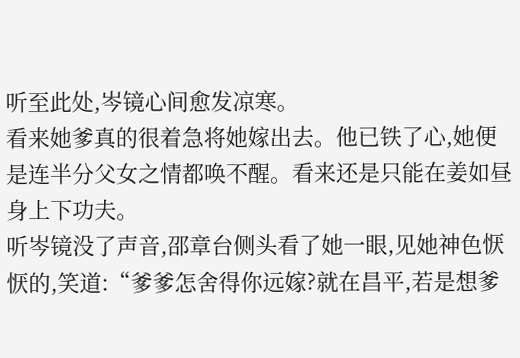听至此处,岑镜心间愈发凉寒。
看来她爹真的很着急将她嫁出去。他已铁了心,她便是连半分父女之情都唤不醒。看来还是只能在姜如昼身上下功夫。
听岑镜没了声音,邵章台侧头看了她一眼,见她神色恹恹的,笑道:“爹爹怎舍得你远嫁?就在昌平,若是想爹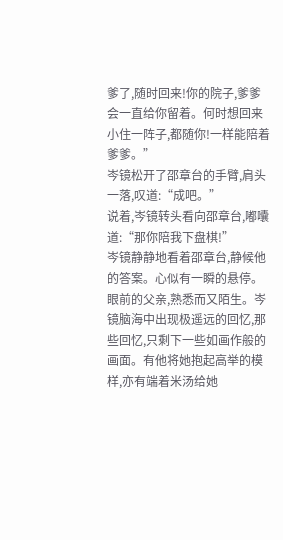爹了,随时回来!你的院子,爹爹会一直给你留着。何时想回来小住一阵子,都随你!一样能陪着爹爹。”
岑镜松开了邵章台的手臂,肩头一落,叹道:“成吧。”
说着,岑镜转头看向邵章台,嘟囔道:“那你陪我下盘棋!”
岑镜静静地看着邵章台,静候他的答案。心似有一瞬的悬停。眼前的父亲,熟悉而又陌生。岑镜脑海中出现极遥远的回忆,那些回忆,只剩下一些如画作般的画面。有他将她抱起高举的模样,亦有端着米汤给她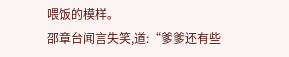喂饭的模样。
邵章台闻言失笑,道:“爹爹还有些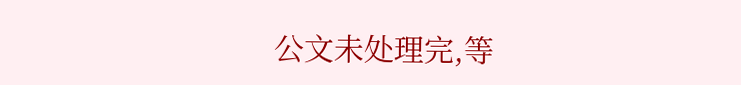公文未处理完,等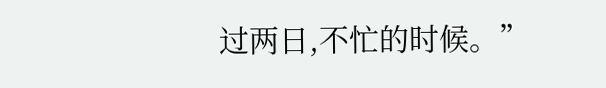过两日,不忙的时候。”